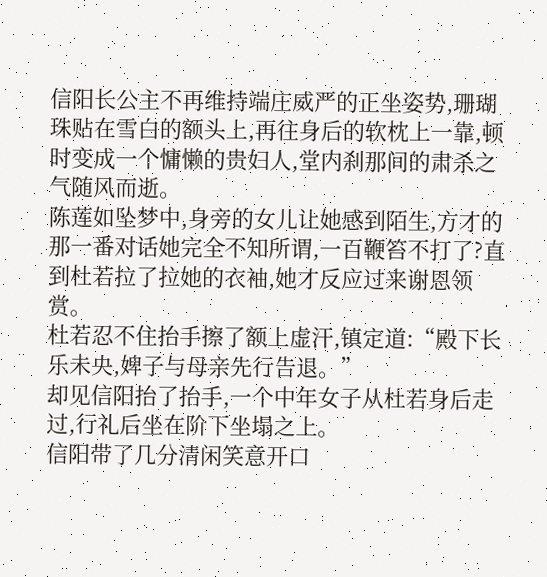信阳长公主不再维持端庄威严的正坐姿势,珊瑚珠贴在雪白的额头上,再往身后的软枕上一靠,顿时变成一个慵懒的贵妇人,堂内刹那间的肃杀之气随风而逝。
陈莲如坠梦中,身旁的女儿让她感到陌生,方才的那一番对话她完全不知所谓,一百鞭笞不打了?直到杜若拉了拉她的衣袖,她才反应过来谢恩领赏。
杜若忍不住抬手擦了额上虚汗,镇定道:“殿下长乐未央,婢子与母亲先行告退。”
却见信阳抬了抬手,一个中年女子从杜若身后走过,行礼后坐在阶下坐塌之上。
信阳带了几分清闲笑意开口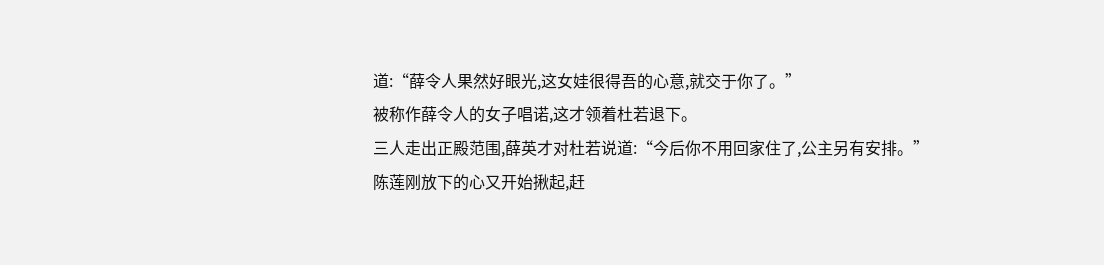道:“薛令人果然好眼光,这女娃很得吾的心意,就交于你了。”
被称作薛令人的女子唱诺,这才领着杜若退下。
三人走出正殿范围,薛英才对杜若说道:“今后你不用回家住了,公主另有安排。”
陈莲刚放下的心又开始揪起,赶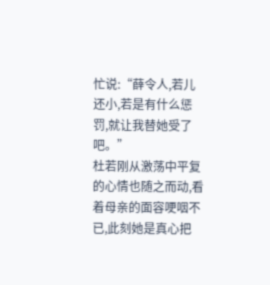忙说:“薛令人,若儿还小,若是有什么惩罚,就让我替她受了吧。”
杜若刚从激荡中平复的心情也随之而动,看着母亲的面容哽咽不已,此刻她是真心把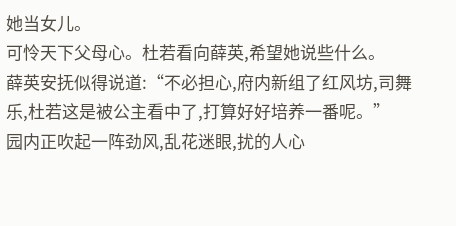她当女儿。
可怜天下父母心。杜若看向薛英,希望她说些什么。
薛英安抚似得说道:“不必担心,府内新组了红风坊,司舞乐,杜若这是被公主看中了,打算好好培养一番呢。”
园内正吹起一阵劲风,乱花迷眼,扰的人心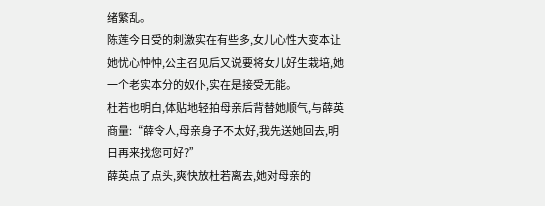绪繁乱。
陈莲今日受的刺激实在有些多,女儿心性大变本让她忧心忡忡,公主召见后又说要将女儿好生栽培,她一个老实本分的奴仆,实在是接受无能。
杜若也明白,体贴地轻拍母亲后背替她顺气,与薛英商量:“薛令人,母亲身子不太好,我先送她回去,明日再来找您可好?”
薛英点了点头,爽快放杜若离去,她对母亲的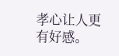孝心让人更有好感。